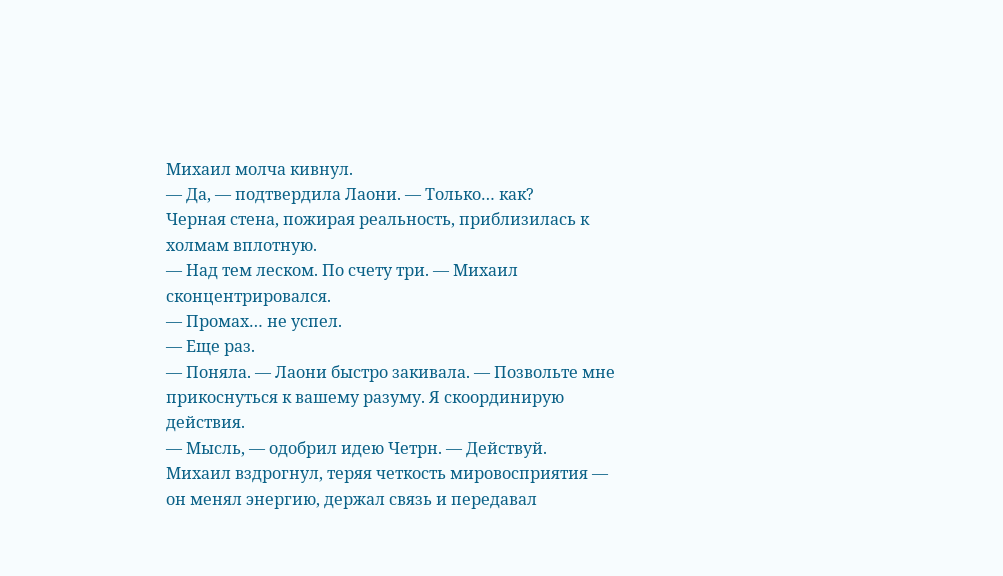Михаил молча кивнул.
— Да, — подтвердила Лаони. — Только… как?
Черная стена, пожирая реальность, приблизилась к холмам вплотную.
— Над тем леском. По счету три. — Михаил сконцентрировался.
— Промах… не успел.
— Еще раз.
— Поняла. — Лаони быстро закивала. — Позвольте мне прикоснуться к вашему разуму. Я скоординирую действия.
— Мысль, — одобрил идею Четрн. — Действуй.
Михаил вздрогнул, теряя четкость мировосприятия — он менял энергию, держал связь и передавал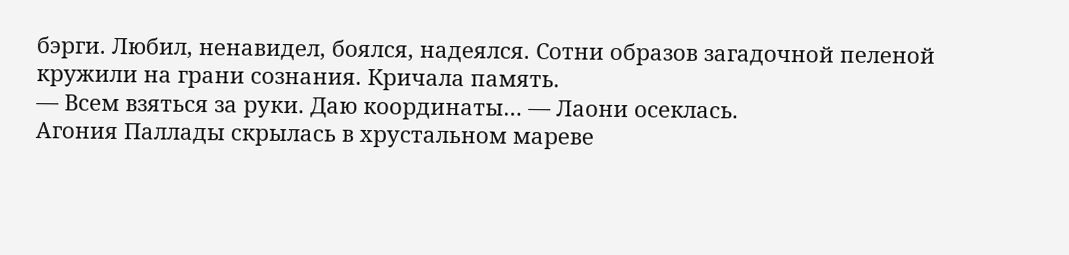бэрги. Любил, ненавидел, боялся, надеялся. Сотни образов загадочной пеленой кружили на грани сознания. Кричала память.
— Всем взяться за руки. Даю координаты… — Лаони осеклась.
Агония Паллады скрылась в хрустальном мареве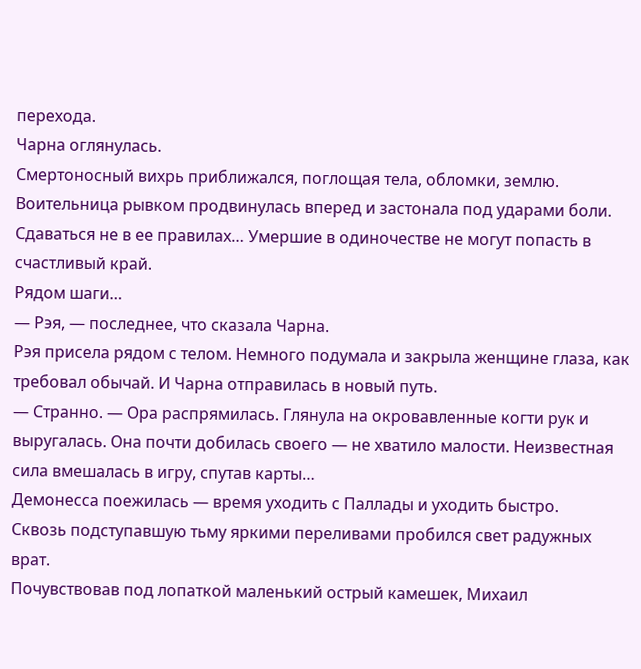перехода.
Чарна оглянулась.
Смертоносный вихрь приближался, поглощая тела, обломки, землю. Воительница рывком продвинулась вперед и застонала под ударами боли. Сдаваться не в ее правилах… Умершие в одиночестве не могут попасть в счастливый край.
Рядом шаги…
— Рэя, — последнее, что сказала Чарна.
Рэя присела рядом с телом. Немного подумала и закрыла женщине глаза, как требовал обычай. И Чарна отправилась в новый путь.
— Странно. — Ора распрямилась. Глянула на окровавленные когти рук и выругалась. Она почти добилась своего — не хватило малости. Неизвестная сила вмешалась в игру, спутав карты…
Демонесса поежилась — время уходить с Паллады и уходить быстро.
Сквозь подступавшую тьму яркими переливами пробился свет радужных врат.
Почувствовав под лопаткой маленький острый камешек, Михаил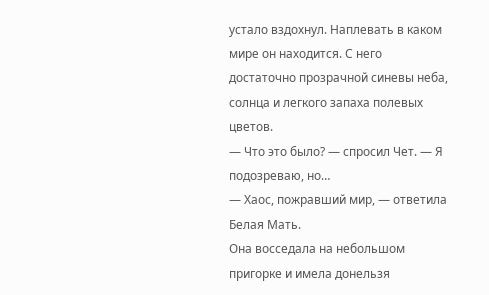устало вздохнул. Наплевать в каком мире он находится. С него достаточно прозрачной синевы неба, солнца и легкого запаха полевых цветов.
— Что это было? — спросил Чет. — Я подозреваю, но…
— Хаос, пожравший мир, — ответила Белая Мать.
Она восседала на небольшом пригорке и имела донельзя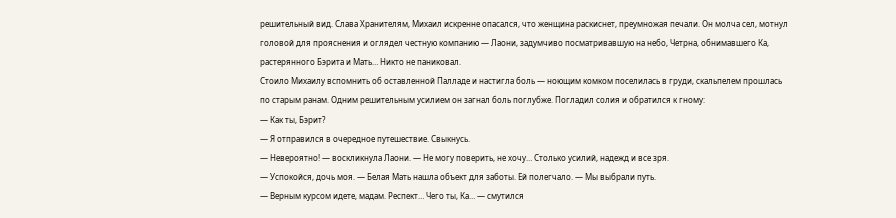решительный вид. Слава Хранителям, Михаил искренне опасался, что женщина раскиснет, преумножая печали. Он молча сел, мотнул головой для прояснения и оглядел честную компанию — Лаони, задумчиво посматривавшую на небо, Четрна, обнимавшего Ка, растерянного Бэрита и Мать… Никто не паниковал.
Стоило Михаилу вспомнить об оставленной Палладе и настигла боль — ноющим комком поселилась в груди, скальпелем прошлась по старым ранам. Одним решительным усилием он загнал боль поглубже. Погладил солия и обратился к гному:
— Как ты, Бэрит?
— Я отправился в очередное путешествие. Свыкнусь.
— Невероятно! — воскликнула Лаони. — Не могу поверить, не хочу… Столько усилий, надежд и все зря.
— Успокойся, дочь моя. — Белая Мать нашла объект для заботы. Ей полегчало. — Мы выбрали путь.
— Верным курсом идете, мадам. Респект… Чего ты, Ка… — смутился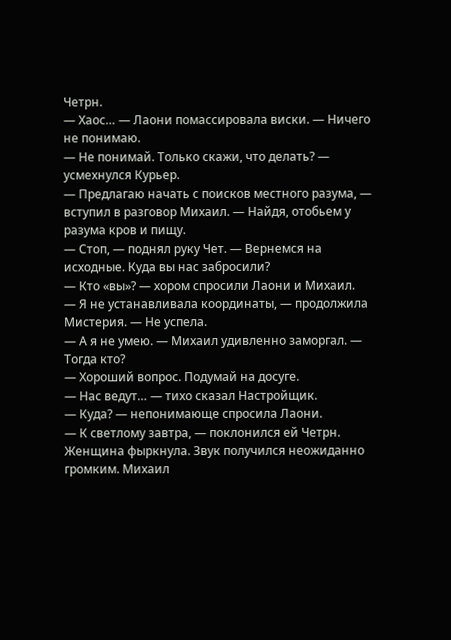Четрн.
— Хаос… — Лаони помассировала виски. — Ничего не понимаю.
— Не понимай. Только скажи, что делать? — усмехнулся Курьер.
— Предлагаю начать с поисков местного разума, — вступил в разговор Михаил. — Найдя, отобьем у разума кров и пищу.
— Стоп, — поднял руку Чет. — Вернемся на исходные. Куда вы нас забросили?
— Кто «вы»? — хором спросили Лаони и Михаил.
— Я не устанавливала координаты, — продолжила Мистерия. — Не успела.
— А я не умею. — Михаил удивленно заморгал. — Тогда кто?
— Хороший вопрос. Подумай на досуге.
— Нас ведут… — тихо сказал Настройщик.
— Куда? — непонимающе спросила Лаони.
— К светлому завтра, — поклонился ей Четрн.
Женщина фыркнула. Звук получился неожиданно громким. Михаил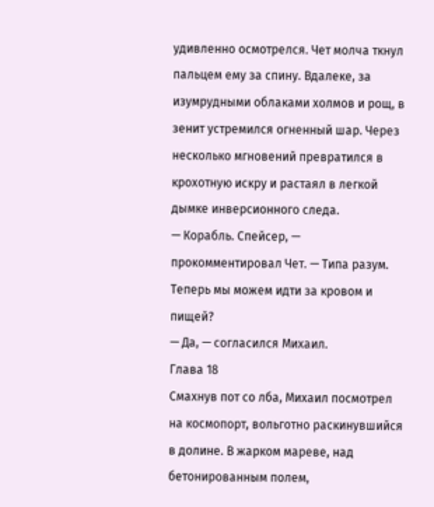удивленно осмотрелся. Чет молча ткнул пальцем ему за спину. Вдалеке, за изумрудными облаками холмов и рощ, в зенит устремился огненный шар. Через несколько мгновений превратился в крохотную искру и растаял в легкой дымке инверсионного следа.
— Корабль. Спейсер, — прокомментировал Чет. — Типа разум. Теперь мы можем идти за кровом и пищей?
— Да, — согласился Михаил.
Глава 18
Смахнув пот со лба, Михаил посмотрел на космопорт, вольготно раскинувшийся в долине. В жарком мареве, над бетонированным полем,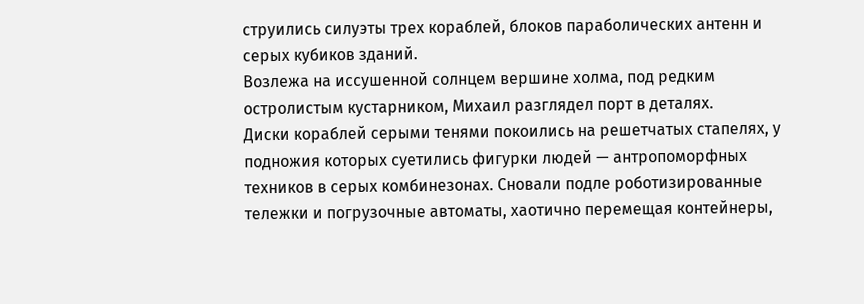струились силуэты трех кораблей, блоков параболических антенн и серых кубиков зданий.
Возлежа на иссушенной солнцем вершине холма, под редким остролистым кустарником, Михаил разглядел порт в деталях.
Диски кораблей серыми тенями покоились на решетчатых стапелях, у подножия которых суетились фигурки людей — антропоморфных техников в серых комбинезонах. Сновали подле роботизированные тележки и погрузочные автоматы, хаотично перемещая контейнеры,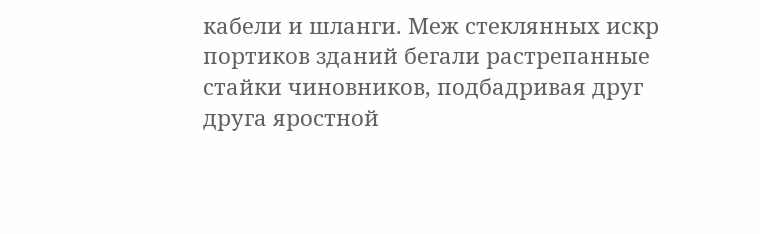кабели и шланги. Меж стеклянных искр портиков зданий бегали растрепанные стайки чиновников, подбадривая друг друга яростной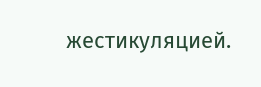жестикуляцией.